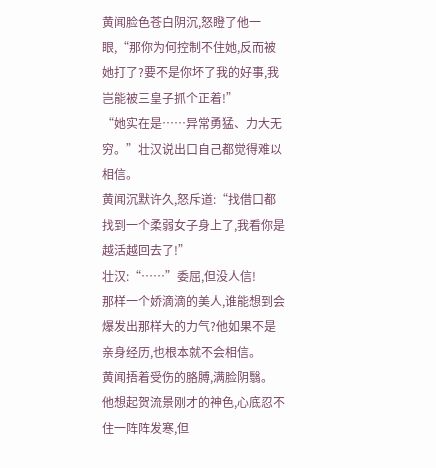黄闻脸色苍白阴沉,怒瞪了他一眼,“那你为何控制不住她,反而被她打了?要不是你坏了我的好事,我岂能被三皇子抓个正着!”
“她实在是……异常勇猛、力大无穷。”壮汉说出口自己都觉得难以相信。
黄闻沉默许久,怒斥道:“找借口都找到一个柔弱女子身上了,我看你是越活越回去了!”
壮汉:“……”委屈,但没人信!
那样一个娇滴滴的美人,谁能想到会爆发出那样大的力气?他如果不是亲身经历,也根本就不会相信。
黄闻捂着受伤的胳膊,满脸阴翳。
他想起贺流景刚才的神色,心底忍不住一阵阵发寒,但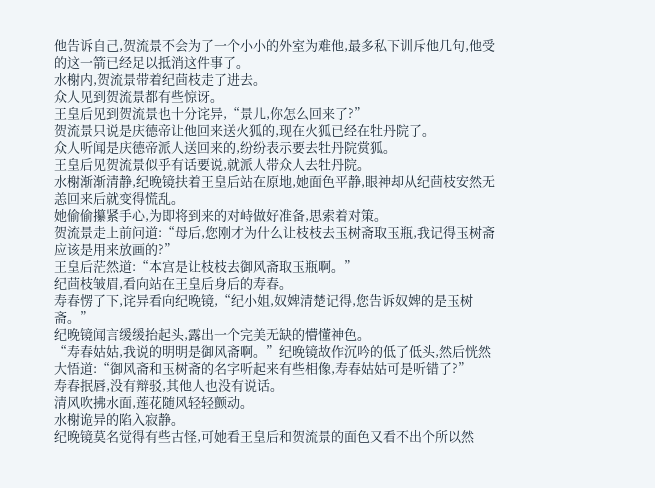他告诉自己,贺流景不会为了一个小小的外室为难他,最多私下训斥他几句,他受的这一箭已经足以抵消这件事了。
水榭内,贺流景带着纪茴枝走了进去。
众人见到贺流景都有些惊讶。
王皇后见到贺流景也十分诧异,“景儿,你怎么回来了?”
贺流景只说是庆德帝让他回来送火狐的,现在火狐已经在牡丹院了。
众人听闻是庆德帝派人送回来的,纷纷表示要去牡丹院赏狐。
王皇后见贺流景似乎有话要说,就派人带众人去牡丹院。
水榭渐渐清静,纪晚镜扶着王皇后站在原地,她面色平静,眼神却从纪茴枝安然无恙回来后就变得慌乱。
她偷偷攥紧手心,为即将到来的对峙做好准备,思索着对策。
贺流景走上前问道:“母后,您刚才为什么让枝枝去玉树斋取玉瓶,我记得玉树斋应该是用来放画的?”
王皇后茫然道:“本宫是让枝枝去御风斋取玉瓶啊。”
纪茴枝皱眉,看向站在王皇后身后的寿春。
寿春愣了下,诧异看向纪晚镜,“纪小姐,奴婢清楚记得,您告诉奴婢的是玉树斋。”
纪晚镜闻言缓缓抬起头,露出一个完美无缺的懵懂神色。
“寿春姑姑,我说的明明是御风斋啊。”纪晚镜故作沉吟的低了低头,然后恍然大悟道:“御风斋和玉树斋的名字听起来有些相像,寿春姑姑可是听错了?”
寿春抿唇,没有辩驳,其他人也没有说话。
清风吹拂水面,莲花随风轻轻颤动。
水榭诡异的陷入寂静。
纪晚镜莫名觉得有些古怪,可她看王皇后和贺流景的面色又看不出个所以然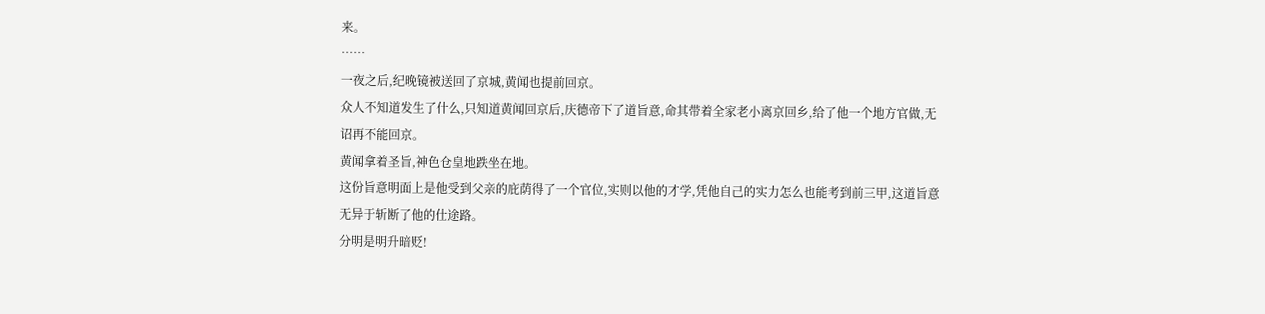来。
……
一夜之后,纪晚镜被送回了京城,黄闻也提前回京。
众人不知道发生了什么,只知道黄闻回京后,庆德帝下了道旨意,命其带着全家老小离京回乡,给了他一个地方官做,无诏再不能回京。
黄闻拿着圣旨,神色仓皇地跌坐在地。
这份旨意明面上是他受到父亲的庇荫得了一个官位,实则以他的才学,凭他自己的实力怎么也能考到前三甲,这道旨意无异于斩断了他的仕途路。
分明是明升暗贬!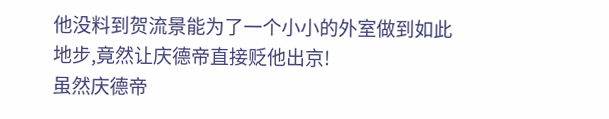他没料到贺流景能为了一个小小的外室做到如此地步,竟然让庆德帝直接贬他出京!
虽然庆德帝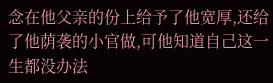念在他父亲的份上给予了他宽厚,还给了他荫袭的小官做,可他知道自己这一生都没办法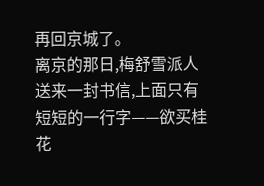再回京城了。
离京的那日,梅舒雪派人送来一封书信,上面只有短短的一行字——欲买桂花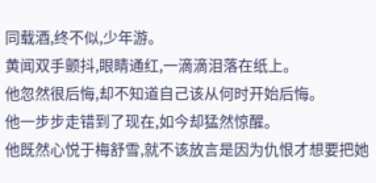同载酒,终不似,少年游。
黄闻双手颤抖,眼睛通红,一滴滴泪落在纸上。
他忽然很后悔,却不知道自己该从何时开始后悔。
他一步步走错到了现在,如今却猛然惊醒。
他既然心悦于梅舒雪,就不该放言是因为仇恨才想要把她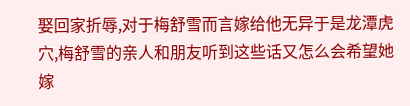娶回家折辱,对于梅舒雪而言嫁给他无异于是龙潭虎穴,梅舒雪的亲人和朋友听到这些话又怎么会希望她嫁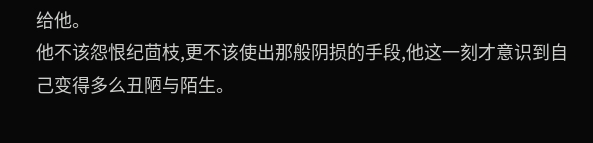给他。
他不该怨恨纪茴枝,更不该使出那般阴损的手段,他这一刻才意识到自己变得多么丑陋与陌生。